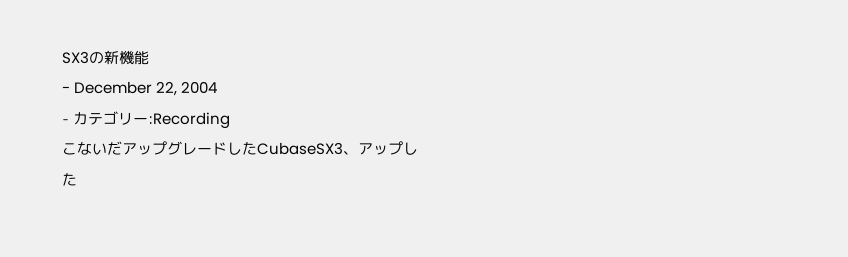SX3の新機能
- December 22, 2004
- カテゴリー:Recording
こないだアップグレードしたCubaseSX3、アップした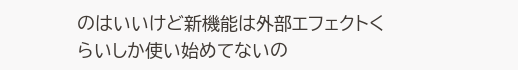のはいいけど新機能は外部エフェクトくらいしか使い始めてないの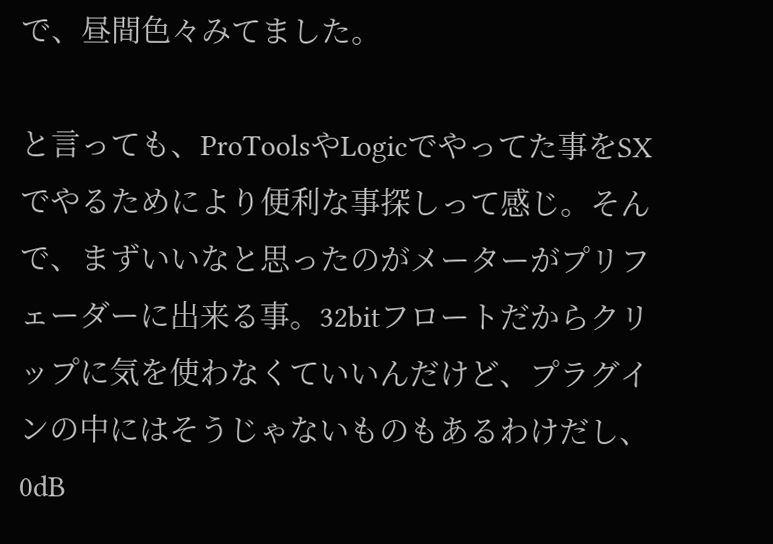で、昼間色々みてました。

と言っても、ProToolsやLogicでやってた事をSXでやるためにより便利な事探しって感じ。そんで、まずいいなと思ったのがメーターがプリフェーダーに出来る事。32bitフロートだからクリップに気を使わなくていいんだけど、プラグインの中にはそうじゃないものもあるわけだし、0dB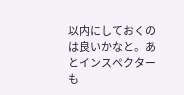以内にしておくのは良いかなと。あとインスペクターも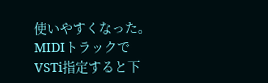使いやすくなった。MIDIトラックでVSTi指定すると下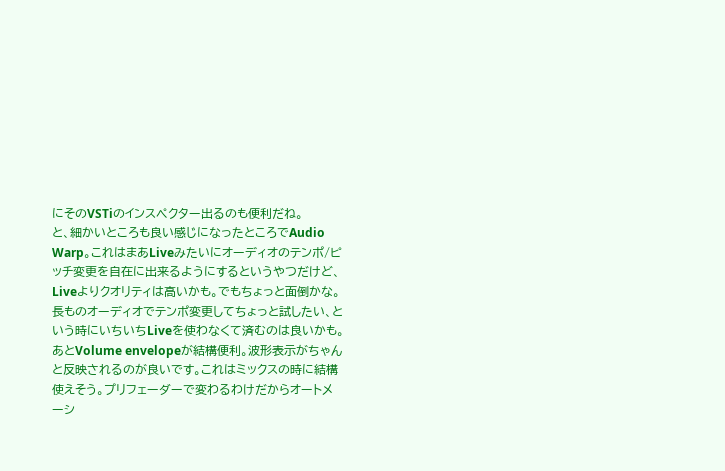にそのVSTiのインスペクター出るのも便利だね。
と、細かいところも良い感じになったところでAudio Warp。これはまあLiveみたいにオーディオのテンポ/ピッチ変更を自在に出来るようにするというやつだけど、Liveよりクオリティは高いかも。でもちょっと面倒かな。長ものオーディオでテンポ変更してちょっと試したい、という時にいちいちLiveを使わなくて済むのは良いかも。
あとVolume envelopeが結構便利。波形表示がちゃんと反映されるのが良いです。これはミックスの時に結構使えそう。プリフェーダーで変わるわけだからオートメーシ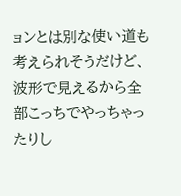ョンとは別な使い道も考えられそうだけど、波形で見えるから全部こっちでやっちゃったりし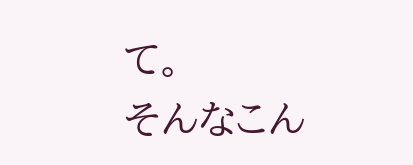て。
そんなこん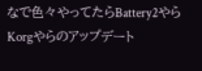なで色々やってたらBattery2やらKorgやらのアップデート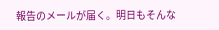報告のメールが届く。明日もそんな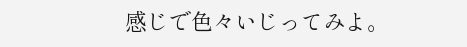感じで色々いじってみよ。